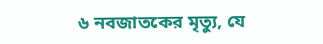৬ নবজাতকের মৃত্যু, যে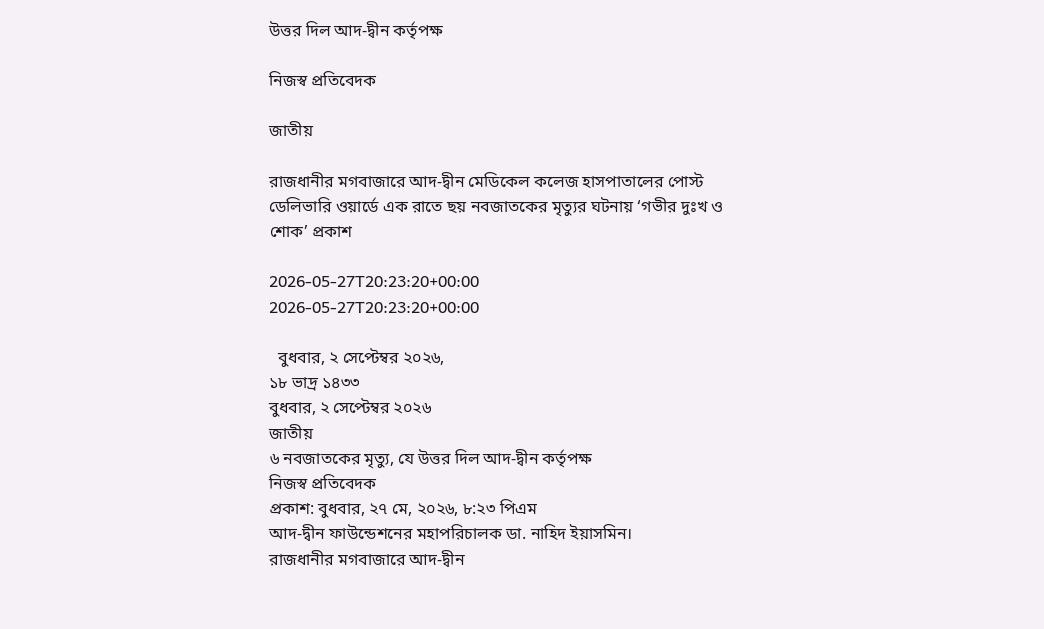উত্তর দিল আদ-দ্বীন কর্তৃপক্ষ

নিজস্ব প্রতিবেদক

জাতীয়

রাজধানীর মগবাজারে আদ-দ্বীন মেডিকেল কলেজ হাসপাতালের পোস্ট ডেলিভারি ওয়ার্ডে এক রাতে ছয় নবজাতকের মৃত্যুর ঘটনায় ‘গভীর দুঃখ ও শোক’ প্রকাশ

2026-05-27T20:23:20+00:00
2026-05-27T20:23:20+00:00

  বুধবার, ২ সেপ্টেম্বর ২০২৬,
১৮ ভাদ্র ১৪৩৩
বুধবার, ২ সেপ্টেম্বর ২০২৬
জাতীয়
৬ নবজাতকের মৃত্যু, যে উত্তর দিল আদ-দ্বীন কর্তৃপক্ষ
নিজস্ব প্রতিবেদক
প্রকাশ: বুধবার, ২৭ মে, ২০২৬, ৮:২৩ পিএম
আদ-দ্বীন ফাউন্ডেশনের মহাপরিচালক ডা. নাহিদ ইয়াসমিন।
রাজধানীর মগবাজারে আদ-দ্বীন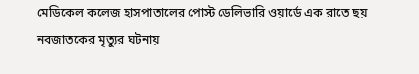মেডিকেল কলেজ হাসপাতালের পোস্ট ডেলিভারি ওয়ার্ডে এক রাতে ছয় নবজাতকের মৃত্যুর ঘটনায়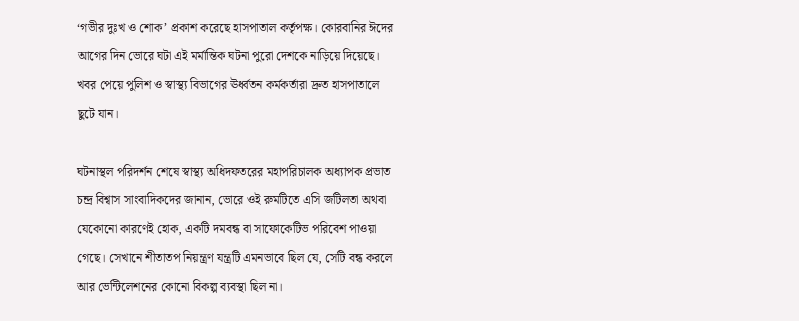‘গভীর দুঃখ ও শোক’ প্রকাশ করেছে হাসপাতাল কর্তৃপক্ষ। কোরবানির ঈদের আগের দিন ভোরে ঘটা এই মর্মান্তিক ঘটনা পুরো দেশকে নাড়িয়ে দিয়েছে। খবর পেয়ে পুলিশ ও স্বাস্থ্য বিভাগের ঊর্ধ্বতন কর্মকর্তারা দ্রুত হাসপাতালে ছুটে যান।

ঘটনাস্থল পরিদর্শন শেষে স্বাস্থ্য অধিদফতরের মহাপরিচালক অধ্যাপক প্রভাত চন্দ্র বিশ্বাস সাংবাদিকদের জানান, ভোরে ওই রুমটিতে এসি জটিলতা অথবা যেকোনো কারণেই হোক, একটি দমবন্ধ বা সাফোকেটিভ পরিবেশ পাওয়া গেছে। সেখানে শীতাতপ নিয়ন্ত্রণ যন্ত্রটি এমনভাবে ছিল যে, সেটি বন্ধ করলে আর ভেন্টিলেশনের কোনো বিকল্প ব্যবস্থা ছিল না।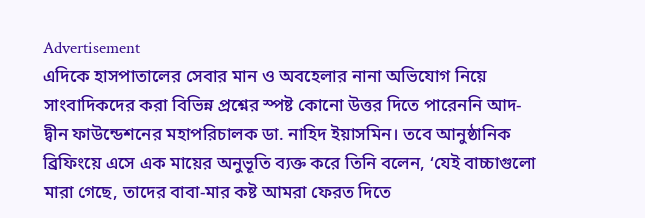Advertisement
এদিকে হাসপাতালের সেবার মান ও অবহেলার নানা অভিযোগ নিয়ে সাংবাদিকদের করা বিভিন্ন প্রশ্নের স্পষ্ট কোনো উত্তর দিতে পারেননি আদ-দ্বীন ফাউন্ডেশনের মহাপরিচালক ডা. নাহিদ ইয়াসমিন। তবে আনুষ্ঠানিক ব্রিফিংয়ে এসে এক মায়ের অনুভূতি ব্যক্ত করে তিনি বলেন, ‘যেই বাচ্চাগুলো মারা গেছে, তাদের বাবা-মার কষ্ট আমরা ফেরত দিতে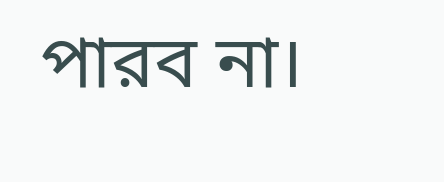পারব না।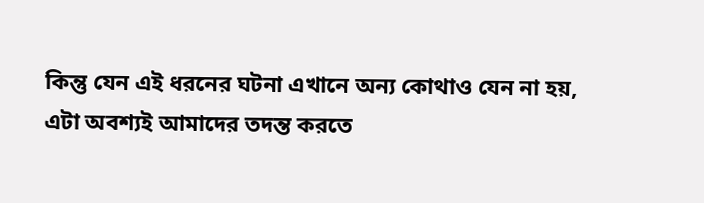কিন্তু যেন এই ধরনের ঘটনা এখানে অন্য কোথাও যেন না হয়, এটা অবশ্যই আমাদের তদন্ত করতে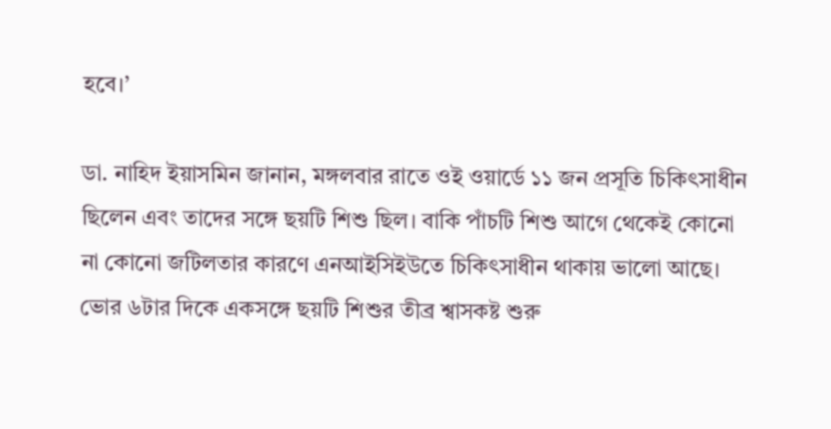হবে।’

ডা. নাহিদ ইয়াসমিন জানান, মঙ্গলবার রাতে ওই ওয়ার্ডে ১১ জন প্রসূতি চিকিৎসাধীন ছিলেন এবং তাদের সঙ্গে ছয়টি শিশু ছিল। বাকি পাঁচটি শিশু আগে থেকেই কোনো না কোনো জটিলতার কারণে এনআইসিইউতে চিকিৎসাধীন থাকায় ভালো আছে। ভোর ৬টার দিকে একসঙ্গে ছয়টি শিশুর তীব্র শ্বাসকষ্ট শুরু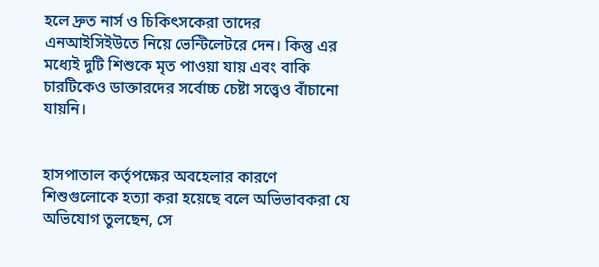হলে দ্রুত নার্স ও চিকিৎসকেরা তাদের এনআইসিইউতে নিয়ে ভেন্টিলেটরে দেন। কিন্তু এর মধ্যেই দুটি শিশুকে মৃত পাওয়া যায় এবং বাকি চারটিকেও ডাক্তারদের সর্বোচ্চ চেষ্টা সত্ত্বেও বাঁচানো যায়নি।


হাসপাতাল কর্তৃপক্ষের অবহেলার কারণে শিশুগুলোকে হত্যা করা হয়েছে বলে অভিভাবকরা যে অভিযোগ তুলছেন, সে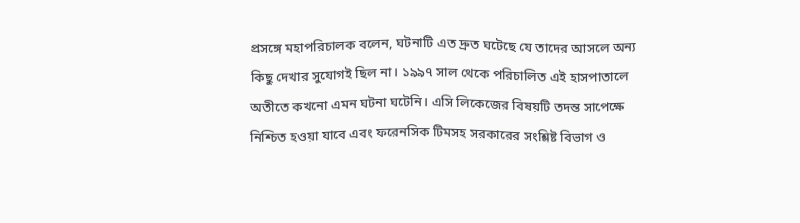প্রসঙ্গে মহাপরিচালক বলেন, ঘটনাটি এত দ্রুত ঘটেছে যে তাদের আসলে অন্য কিছু দেখার সুযোগই ছিল না। ১৯৯৭ সাল থেকে পরিচালিত এই হাসপাতালে অতীতে কখনো এমন ঘটনা ঘটেনি। এসি লিকেজের বিষয়টি তদন্ত সাপেক্ষে নিশ্চিত হওয়া যাবে এবং ফরেনসিক টিমসহ সরকারের সংশ্লিষ্ট বিভাগ ও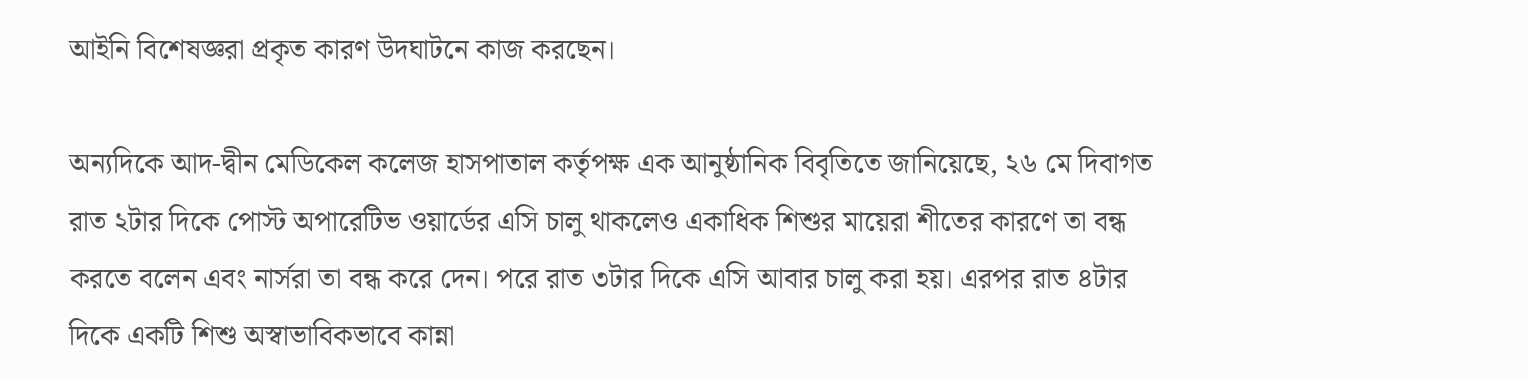আইনি বিশেষজ্ঞরা প্রকৃত কারণ উদঘাটনে কাজ করছেন।

অন্যদিকে আদ-দ্বীন মেডিকেল কলেজ হাসপাতাল কর্তৃপক্ষ এক আনুষ্ঠানিক বিবৃতিতে জানিয়েছে, ২৬ মে দিবাগত রাত ২টার দিকে পোস্ট অপারেটিভ ওয়ার্ডের এসি চালু থাকলেও একাধিক শিশুর মায়েরা শীতের কারণে তা বন্ধ করতে বলেন এবং নার্সরা তা বন্ধ করে দেন। পরে রাত ৩টার দিকে এসি আবার চালু করা হয়। এরপর রাত ৪টার দিকে একটি শিশু অস্বাভাবিকভাবে কান্না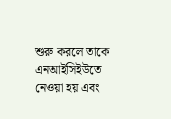শুরু করলে তাকে এনআইসিইউতে নেওয়া হয় এবং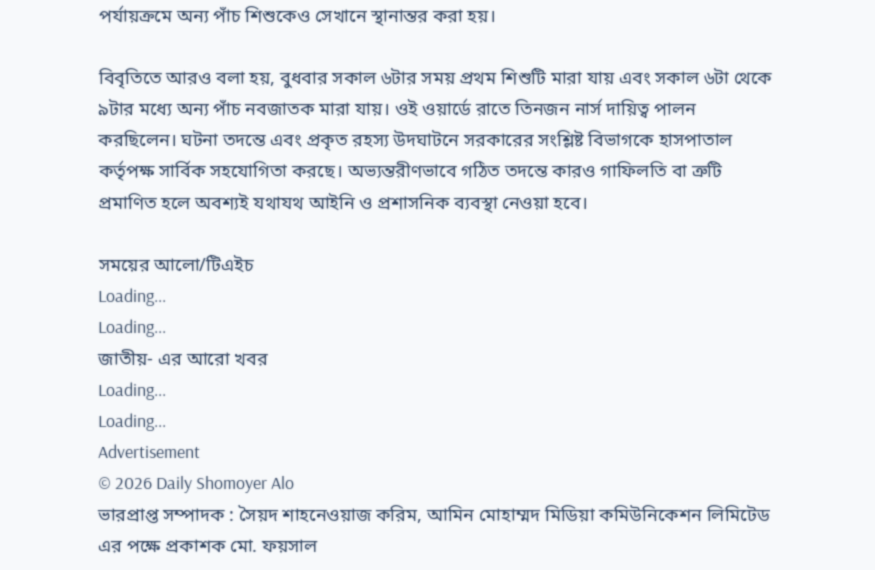পর্যায়ক্রমে অন্য পাঁচ শিশুকেও সেখানে স্থানান্তর করা হয়।

বিবৃতিতে আরও বলা হয়, বুধবার সকাল ৬টার সময় প্রথম শিশুটি মারা যায় এবং সকাল ৬টা থেকে ৯টার মধ্যে অন্য পাঁচ নবজাতক মারা যায়। ওই ওয়ার্ডে রাতে তিনজন নার্স দায়িত্ব পালন করছিলেন। ঘটনা তদন্তে এবং প্রকৃত রহস্য উদঘাটনে সরকারের সংশ্লিষ্ট বিভাগকে হাসপাতাল কর্তৃপক্ষ সার্বিক সহযোগিতা করছে। অভ্যন্তরীণভাবে গঠিত তদন্তে কারও গাফিলতি বা ত্রুটি প্রমাণিত হলে অবশ্যই যথাযথ আইনি ও প্রশাসনিক ব্যবস্থা নেওয়া হবে।

সময়ের আলো/টিএইচ
Loading...
Loading...
জাতীয়- এর আরো খবর
Loading...
Loading...
Advertisement
© 2026 Daily Shomoyer Alo
ভারপ্রাপ্ত সম্পাদক : সৈয়দ শাহনেওয়াজ করিম, আমিন মোহাম্মদ মিডিয়া কমিউনিকেশন লিমিটেড এর পক্ষে প্রকাশক মো. ফয়সাল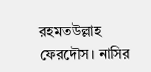রহমতউল্লাহ ফেরদৌস। নাসির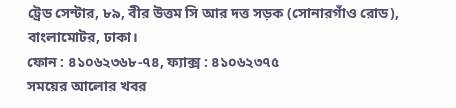ট্রেড সেন্টার, ৮৯, বীর উত্তম সি আর দত্ত সড়ক (সোনারগাঁও রোড), বাংলামোটর, ঢাকা।
ফোন : ৪১০৬২৩৬৮-৭৪, ফ্যাক্স : ৪১০৬২৩৭৫
সময়ের আলোর খবর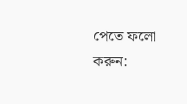পেতে ফলো করুন: